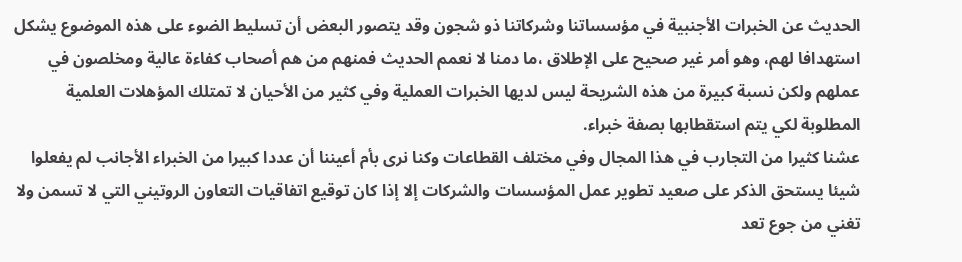الحديث عن الخبرات الأجنبية في مؤسساتنا وشركاتنا ذو شجون وقد يتصور البعض أن تسليط الضوء على هذه الموضوع يشكل استهدافا لهم، وهو أمر غير صحيح على الإطلاق ،ما دمنا لا نعمم الحديث فمنهم من هم أصحاب كفاءة عالية ومخلصون في عملهم ولكن نسبة كبيرة من هذه الشريحة ليس لديها الخبرات العملية وفي كثير من الأحيان لا تمتلك المؤهلات العلمية المطلوبة لكي يتم استقطابها بصفة خبراء.
عشنا كثيرا من التجارب في هذا المجال وفي مختلف القطاعات وكنا نرى بأم أعيننا أن عددا كبيرا من الخبراء الأجانب لم يفعلوا شيئا يستحق الذكر على صعيد تطوير عمل المؤسسات والشركات إلا إذا كان توقيع اتفاقيات التعاون الروتيني التي لا تسمن ولا تغني من جوع تعد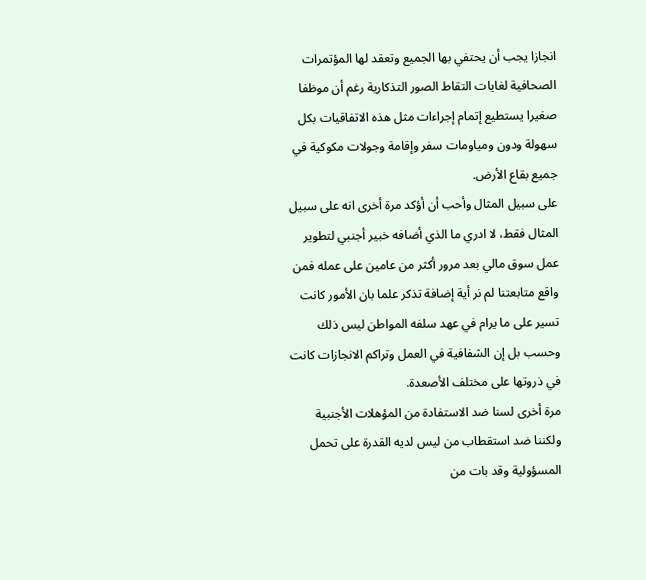انجازا يجب أن يحتفي بها الجميع وتعقد لها المؤتمرات الصحافية لغايات التقاط الصور التذكارية رغم أن موظفا صغيرا يستطيع إتمام إجراءات مثل هذه الاتفاقيات بكل سهولة ودون ومياومات سفر وإقامة وجولات مكوكية في جميع بقاع الأرض.
على سبيل المثال وأحب أن أؤكد مرة أخرى انه على سبيل المثال فقط، لا ادري ما الذي أضافه خبير أجنبي لتطوير عمل سوق مالي بعد مرور أكثر من عامين على عمله فمن واقع متابعتنا لم نر أية إضافة تذكر علما بان الأمور كانت تسير على ما يرام في عهد سلفه المواطن ليس ذلك وحسب بل إن الشفافية في العمل وتراكم الانجازات كانت في ذروتها على مختلف الأصعدة.
مرة أخرى لسنا ضد الاستفادة من المؤهلات الأجنبية ولكننا ضد استقطاب من ليس لديه القدرة على تحمل المسؤولية وقد بات من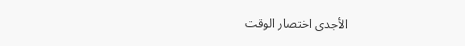الأجدى اختصار الوقت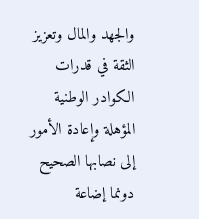والجهد والمال وتعزيز الثقة في قدرات الكوادر الوطنية المؤهلة وإعادة الأمور إلى نصابها الصحيح دونما إضاعة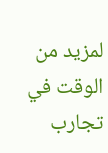لمزيد من الوقت في تجارب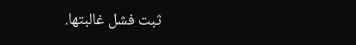ثبت فشل غالبتها.